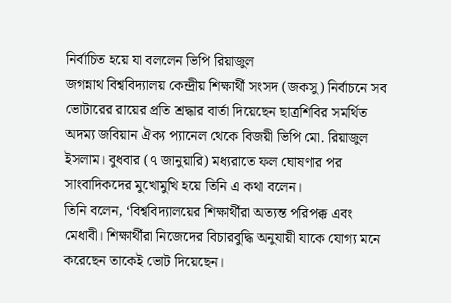নির্বাচিত হয়ে যা বললেন ভিপি রিয়াজুল
জগন্নাথ বিশ্ববিদ্যালয় কেন্দ্রীয় শিক্ষার্থী সংসদ (জকসু) নির্বাচনে সব ভোটারের রায়ের প্রতি শ্রদ্ধার বার্তা দিয়েছেন ছাত্রশিবির সমর্থিত অদম্য জবিয়ান ঐক্য প্যানেল থেকে বিজয়ী ভিপি মো. রিয়াজুল ইসলাম। বুধবার (৭ জানুয়ারি) মধ্যরাতে ফল ঘোষণার পর সাংবাদিকদের মুখোমুখি হয়ে তিনি এ কথা বলেন।
তিনি বলেন, ‘বিশ্ববিদ্যালয়ের শিক্ষার্থীরা অত্যন্ত পরিপক্ক এবং মেধাবী। শিক্ষার্থীরা নিজেদের বিচারবুদ্ধি অনুযায়ী যাকে যোগ্য মনে করেছেন তাকেই ভোট দিয়েছেন।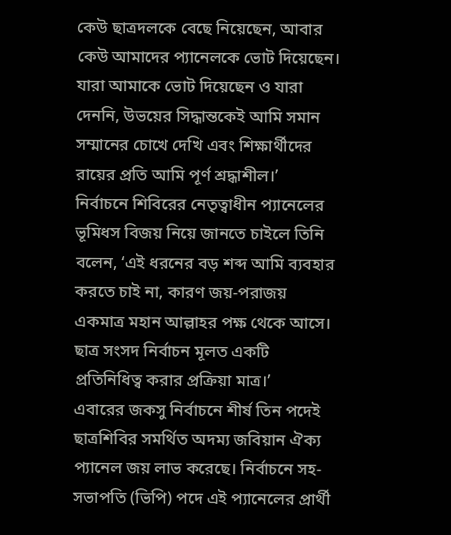কেউ ছাত্রদলকে বেছে নিয়েছেন, আবার কেউ আমাদের প্যানেলকে ভোট দিয়েছেন। যারা আমাকে ভোট দিয়েছেন ও যারা দেননি, উভয়ের সিদ্ধান্তকেই আমি সমান সম্মানের চোখে দেখি এবং শিক্ষার্থীদের রায়ের প্রতি আমি পূর্ণ শ্রদ্ধাশীল।’
নির্বাচনে শিবিরের নেতৃত্বাধীন প্যানেলের ভূমিধস বিজয় নিয়ে জানতে চাইলে তিনি বলেন, ‘এই ধরনের বড় শব্দ আমি ব্যবহার করতে চাই না, কারণ জয়-পরাজয় একমাত্র মহান আল্লাহর পক্ষ থেকে আসে। ছাত্র সংসদ নির্বাচন মূলত একটি প্রতিনিধিত্ব করার প্রক্রিয়া মাত্র।’
এবারের জকসু নির্বাচনে শীর্ষ তিন পদেই ছাত্রশিবির সমর্থিত অদম্য জবিয়ান ঐক্য প্যানেল জয় লাভ করেছে। নির্বাচনে সহ-সভাপতি (ভিপি) পদে এই প্যানেলের প্রার্থী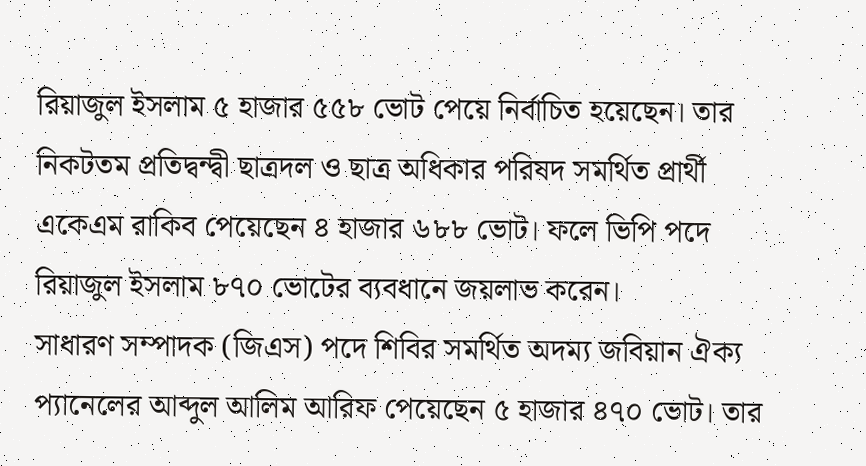রিয়াজুল ইসলাম ৫ হাজার ৫৫৮ ভোট পেয়ে নির্বাচিত হয়েছেন। তার নিকটতম প্রতিদ্বন্দ্বী ছাত্রদল ও ছাত্র অধিকার পরিষদ সমর্থিত প্রার্থী একেএম রাকিব পেয়েছেন ৪ হাজার ৬৮৮ ভোট। ফলে ভিপি পদে রিয়াজুল ইসলাম ৮৭০ ভোটের ব্যবধানে জয়লাভ করেন।
সাধারণ সম্পাদক (জিএস) পদে শিবির সমর্থিত অদম্য জবিয়ান ঐক্য প্যানেলের আব্দুল আলিম আরিফ পেয়েছেন ৫ হাজার ৪৭০ ভোট। তার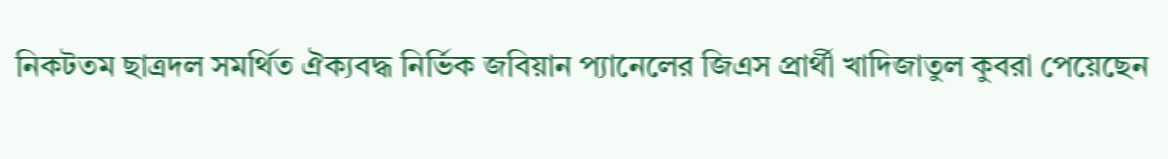নিকটতম ছাত্রদল সমর্থিত ঐক্যবদ্ধ নির্ভিক জবিয়ান প্যানেলের জিএস প্রার্থী খাদিজাতুল কুবরা পেয়েছেন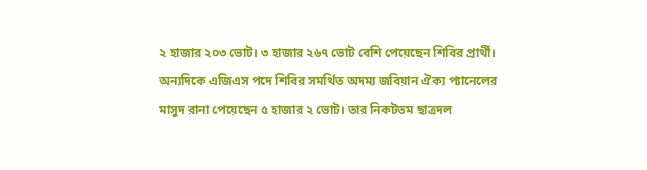২ হাজার ২০৩ ভোট। ৩ হাজার ২৬৭ ভোট বেশি পেয়েছেন শিবির প্রার্থী।
অন্যদিকে এজিএস পদে শিবির সমর্থিত অদম্য জবিয়ান ঐক্য প্যানেলের মাসুদ রানা পেয়েছেন ৫ হাজার ২ ভোট। তার নিকটতম ছাত্রদল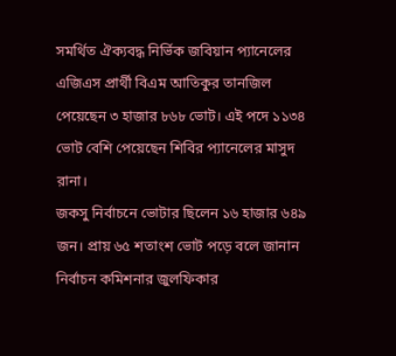সমর্থিত ঐক্যবদ্ধ নির্ভিক জবিয়ান প্যানেলের এজিএস প্রার্থী বিএম আতিকুর তানজিল পেয়েছেন ৩ হাজার ৮৬৮ ভোট। এই পদে ১১৩৪ ভোট বেশি পেয়েছেন শিবির প্যানেলের মাসুদ রানা।
জকসু নির্বাচনে ভোটার ছিলেন ১৬ হাজার ৬৪৯ জন। প্রায় ৬৫ শতাংশ ভোট পড়ে বলে জানান নির্বাচন কমিশনার জুলফিকার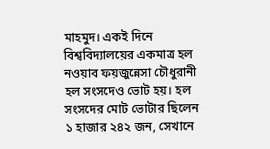মাহমুদ। একই দিনে বিশ্ববিদ্যালয়ের একমাত্র হল নওয়াব ফয়জুন্নেসা চৌধুরানী হল সংসদেও ভোট হয়। হল সংসদের মোট ভোটার ছিলেন ১ হাজার ২৪২ জন, সেখানে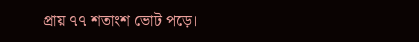প্রায় ৭৭ শতাংশ ভোট পড়ে।